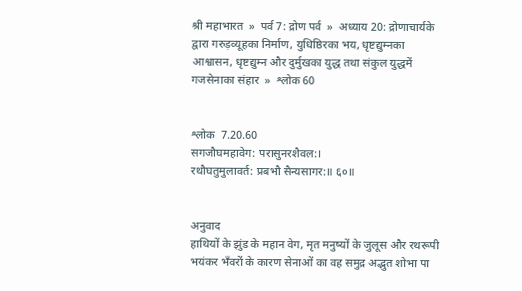श्री महाभारत  »  पर्व 7: द्रोण पर्व  »  अध्याय 20: द्रोणाचार्यके द्वारा गरुड़व्यूहका निर्माण, युधिष्ठिरका भय, धृष्टद्युम्नका आश्वासन, धृष्टद्युम्न और दुर्मुखका युद्ध तथा संकुल युद्धमें गजसेनाका संहार  »  श्लोक 60


श्लोक  7.20.60
सगजौघमहावेग: परासुनरशैवल:।
रथौघतुमुलावर्त: प्रबभौ सैन्यसागर:॥ ६०॥


अनुवाद
हाथियों के झुंड के महान वेग, मृत मनुष्यों के जुलूस और रथरूपी भयंकर भँवरों के कारण सेनाओं का वह समुद्र अद्भुत शोभा पा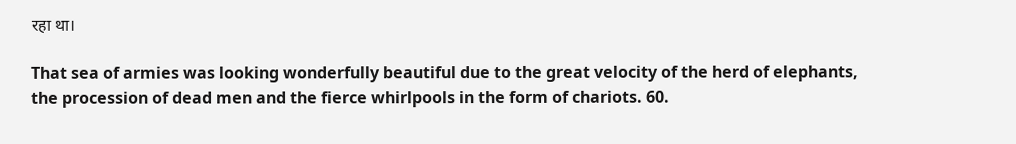रहा था।

That sea of armies was looking wonderfully beautiful due to the great velocity of the herd of elephants, the procession of dead men and the fierce whirlpools in the form of chariots. 60.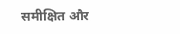समीक्षित और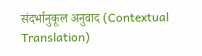संदर्भानुकूल अनुवाद (Contextual Translation)